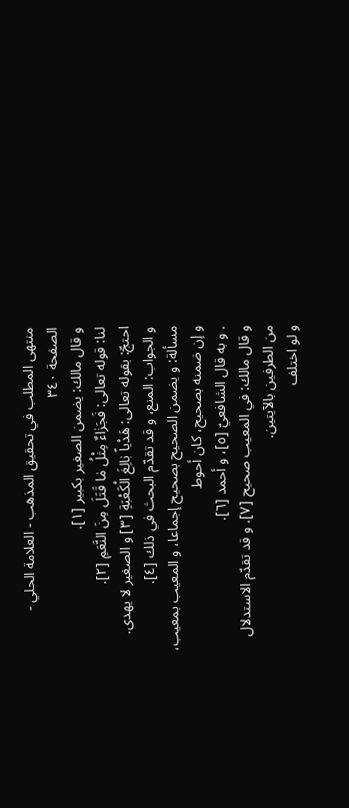منتهى المطلب في تحقيق المذهب - العلامة الحلي - الصفحة ٣٤٠
و قال مالك: يضمن الصغير بكبير [١].
لنا: قوله تعالى: فَجَزٰاءٌ مِثْلُ مٰا قَتَلَ مِنَ النَّعَمِ [٢].
احتجّ: بقوله تعالى: هَدْياً بٰالِغَ الْكَعْبَةِ [٣] و الصغير لا يهدى.
و الجواب: المنع، و قد تقدّم البحث في ذلك [٤].
مسألة: و يضمن الصحيح بصحيح إجماعا، و المعيب بمعيب، و إن ضمنه بصحيح، كان أحوط
. و به قال الشافعيّ [٥]، و أحمد [٦].
و قال مالك: في المعيب صحيح [٧]. و قد تقدّم الاستدلال من الطرفين بالآيتين.
و لو اختلف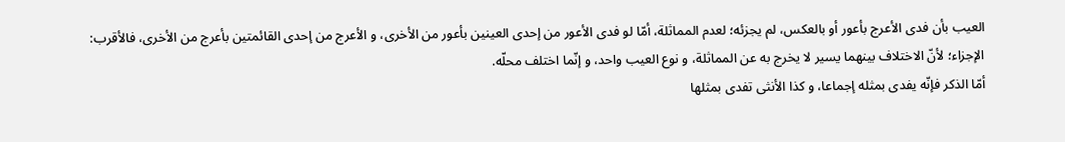العيب بأن فدى الأعرج بأعور أو بالعكس، لم يجزئه؛ لعدم المماثلة، أمّا لو فدى الأعور من إحدى العينين بأعور من الأخرى، و الأعرج من إحدى القائمتين بأعرج من الأخرى، فالأقرب: الإجزاء؛ لأنّ الاختلاف بينهما يسير لا يخرج به عن المماثلة، و نوع العيب واحد، و إنّما اختلف محلّه.
أمّا الذكر فإنّه يفدى بمثله إجماعا، و كذا الأنثى تفدى بمثلها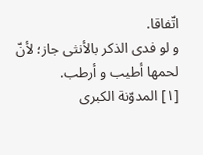اتّفاقا.
و لو فدى الذكر بالأنثى جاز؛ لأنّ لحمها أطيب و أرطب.
[١] المدوّنة الكبرى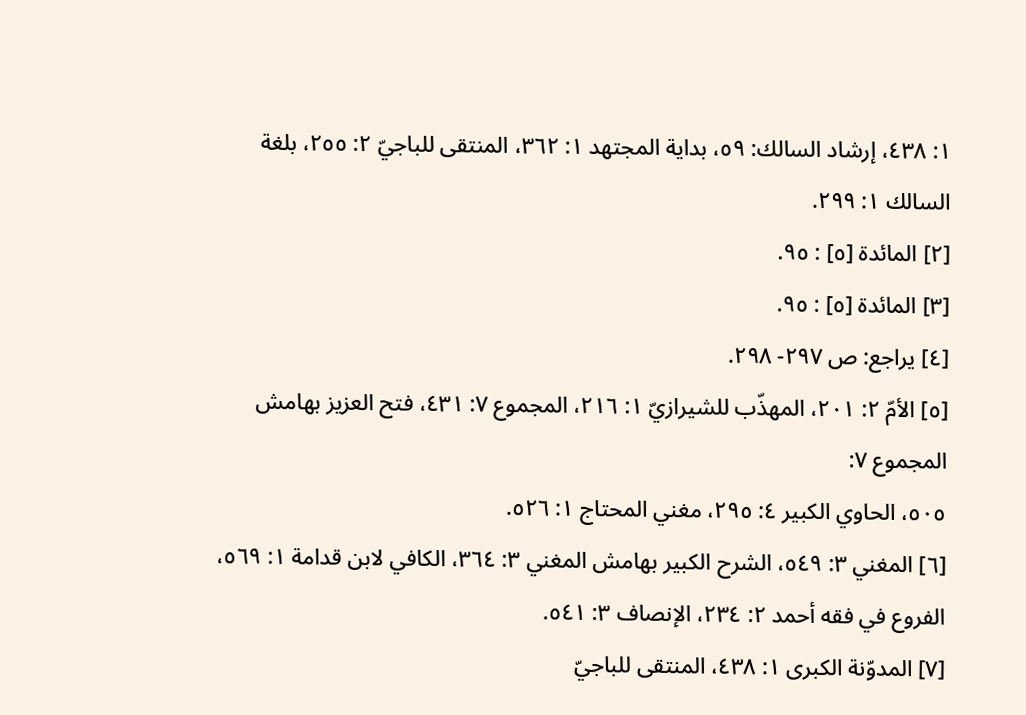١: ٤٣٨، إرشاد السالك: ٥٩، بداية المجتهد ١: ٣٦٢، المنتقى للباجيّ ٢: ٢٥٥، بلغة السالك ١: ٢٩٩.
[٢] المائدة [٥] : ٩٥.
[٣] المائدة [٥] : ٩٥.
[٤] يراجع: ص ٢٩٧- ٢٩٨.
[٥] الأمّ ٢: ٢٠١، المهذّب للشيرازيّ ١: ٢١٦، المجموع ٧: ٤٣١، فتح العزيز بهامش المجموع ٧:
٥٠٥، الحاوي الكبير ٤: ٢٩٥، مغني المحتاج ١: ٥٢٦.
[٦] المغني ٣: ٥٤٩، الشرح الكبير بهامش المغني ٣: ٣٦٤، الكافي لابن قدامة ١: ٥٦٩، الفروع في فقه أحمد ٢: ٢٣٤، الإنصاف ٣: ٥٤١.
[٧] المدوّنة الكبرى ١: ٤٣٨، المنتقى للباجيّ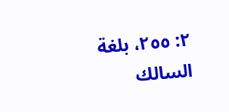٢: ٢٥٥، بلغة السالك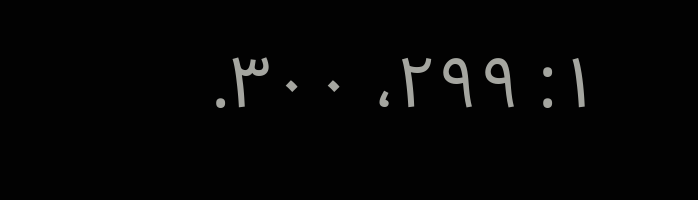١: ٢٩٩، ٣٠٠.